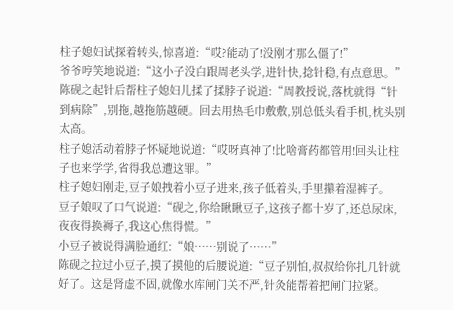柱子媳妇试探着转头,惊喜道:“哎?能动了!没刚才那么僵了!”
爷爷哼笑地说道:“这小子没白跟周老头学,进针快,捻针稳,有点意思。”
陈砚之起针后帮柱子媳妇儿揉了揉脖子说道:“周教授说,落枕就得“针到病除”,别拖,越拖筋越硬。回去用热毛巾敷敷,别总低头看手机,枕头别太高。
柱子媳活动着脖子怀疑地说道:“哎呀真神了!比啥膏药都管用!回头让柱子也来学学,省得我总遭这罪。”
柱子媳妇刚走,豆子娘拽着小豆子进来,孩子低着头,手里攥着湿裤子。
豆子娘叹了口气说道:“砚之,你给瞅瞅豆子,这孩子都十岁了,还总尿床,夜夜得换褥子,我这心焦得慌。”
小豆子被说得满脸通红:“娘……别说了……”
陈砚之拉过小豆子,摸了摸他的后腰说道:“豆子别怕,叔叔给你扎几针就好了。这是肾虚不固,就像水库闸门关不严,针灸能帮着把闸门拉紧。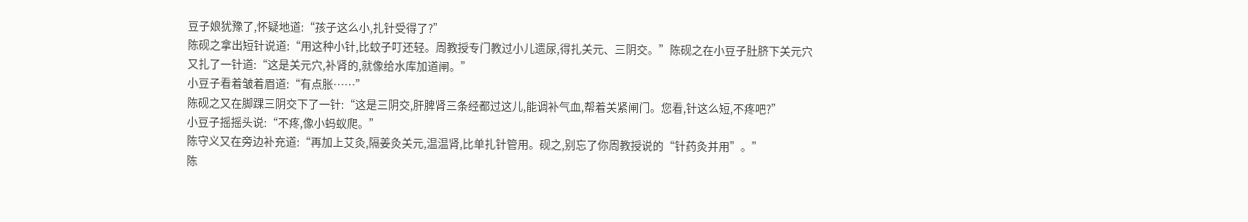豆子娘犹豫了,怀疑地道:“孩子这么小,扎针受得了?”
陈砚之拿出短针说道:“用这种小针,比蚊子叮还轻。周教授专门教过小儿遗尿,得扎关元、三阴交。”陈砚之在小豆子肚脐下关元穴又扎了一针道:“这是关元穴,补肾的,就像给水库加道闸。”
小豆子看着皱着眉道:“有点胀……”
陈砚之又在脚踝三阴交下了一针:“这是三阴交,肝脾肾三条经都过这儿,能调补气血,帮着关紧闸门。您看,针这么短,不疼吧?”
小豆子摇摇头说:“不疼,像小蚂蚁爬。”
陈守义又在旁边补充道:“再加上艾灸,隔姜灸关元,温温肾,比单扎针管用。砚之,别忘了你周教授说的“针药灸并用”。”
陈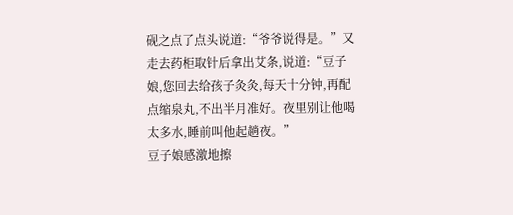砚之点了点头说道:“爷爷说得是。”又走去药柜取针后拿出艾条,说道:“豆子娘,您回去给孩子灸灸,每天十分钟,再配点缩泉丸,不出半月准好。夜里别让他喝太多水,睡前叫他起趟夜。”
豆子娘感激地擦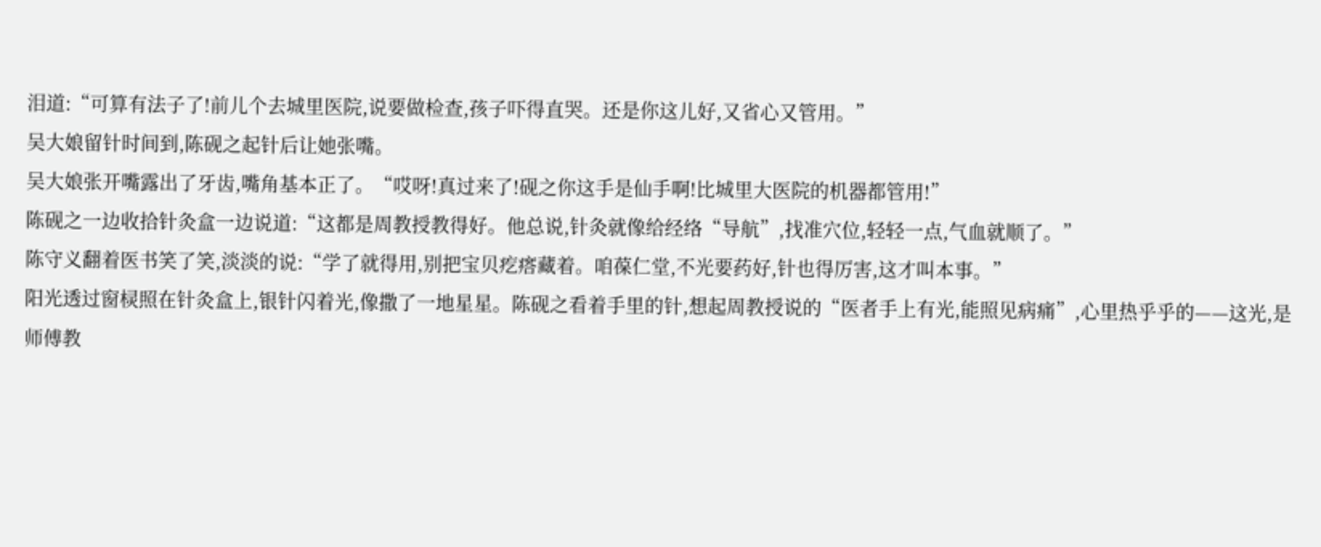泪道:“可算有法子了!前儿个去城里医院,说要做检查,孩子吓得直哭。还是你这儿好,又省心又管用。”
吴大娘留针时间到,陈砚之起针后让她张嘴。
吴大娘张开嘴露出了牙齿,嘴角基本正了。“哎呀!真过来了!砚之你这手是仙手啊!比城里大医院的机器都管用!”
陈砚之一边收拾针灸盒一边说道:“这都是周教授教得好。他总说,针灸就像给经络“导航”,找准穴位,轻轻一点,气血就顺了。”
陈守义翻着医书笑了笑,淡淡的说:“学了就得用,别把宝贝疙瘩藏着。咱葆仁堂,不光要药好,针也得厉害,这才叫本事。”
阳光透过窗棂照在针灸盒上,银针闪着光,像撒了一地星星。陈砚之看着手里的针,想起周教授说的“医者手上有光,能照见病痛”,心里热乎乎的——这光,是师傅教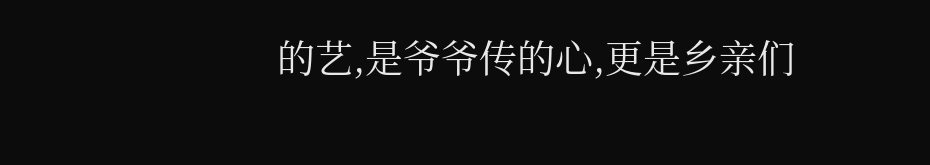的艺,是爷爷传的心,更是乡亲们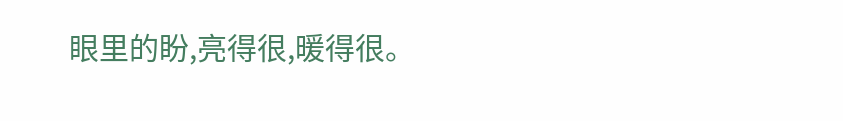眼里的盼,亮得很,暖得很。